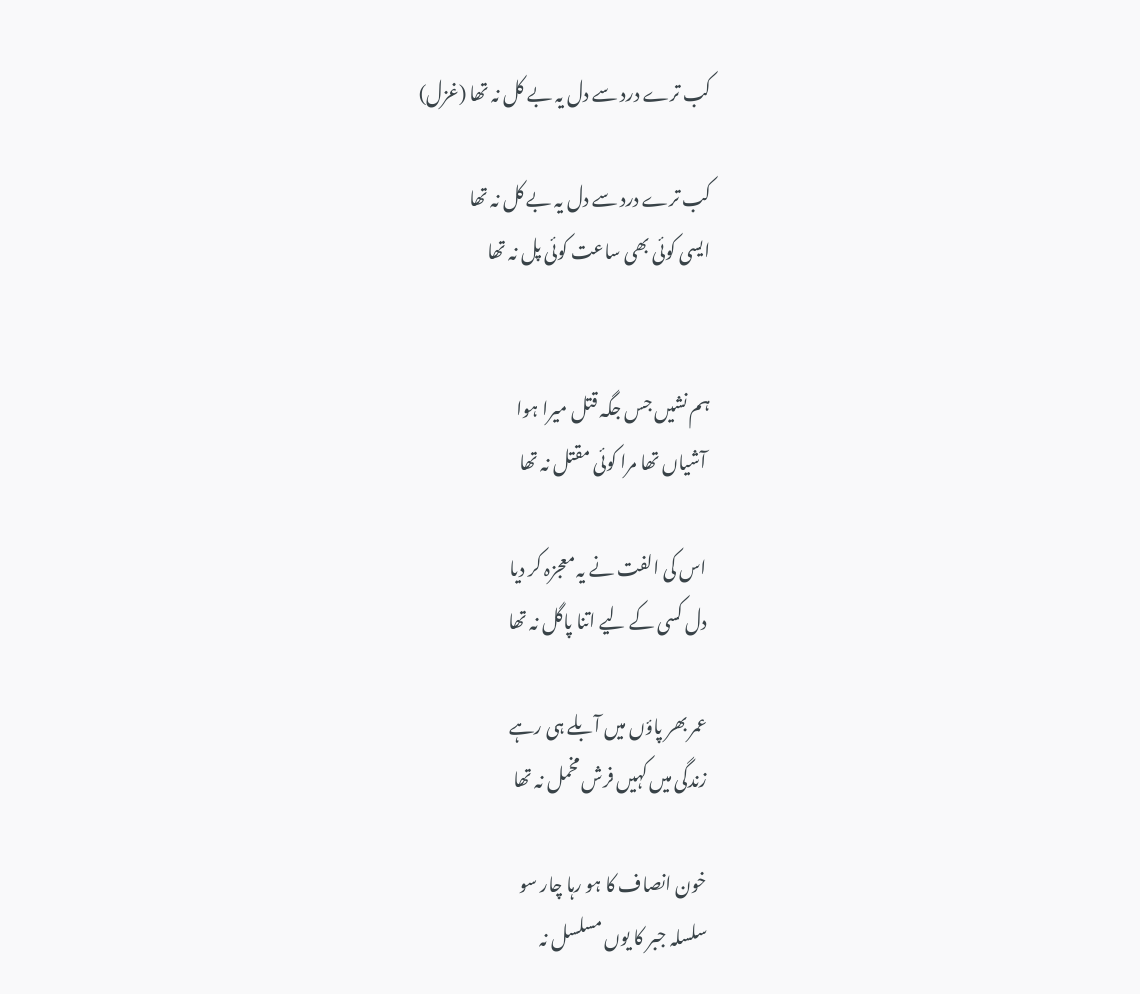کب ترے درد سے دل یہ بے کل نہ تھا (غزل)

کب ترے درد سے دل یہ بے کل نہ تھا
ایسی کوئی بھی ساعت کوئی پل نہ تھا


ہم نشیں جس جگہ قتل میرا ہوا
 آشیاں تھا مرا کوئی مقتل نہ تھا

 اس کی الفت نے یہ معجزہ کر دیا
 دل کسی کے لیے اتنا پاگل نہ تھا

 عمر بھر پاؤں میں آبلے ہی رہے
 زندگی میں کہیں فرش مخمل نہ تھا

 خون انصاف کا ہو رہا چار سو
 سلسلہ جبر کا یوں مسلسل نہ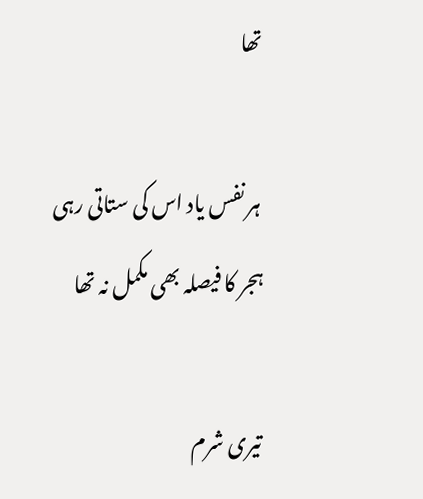تھا

 ہر نفس یاد اس کی ستاتی رہی
ہجر کا فیصلہ بھی مکمل نہ تھا

 تیری شرم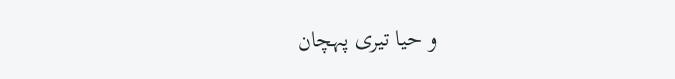و حیا تیری پہچان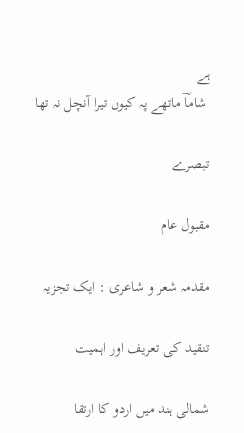ہے
 شاماؔ ماتھے پہ کیوں تیرا آنچل نہ تھا

تبصرے

مقبول عام

مقدمہ شعر و شاعری : ایک تجزیہ

تنقید کی تعریف اور اہمیت

شمالی ہند میں اردو کا ارتقا